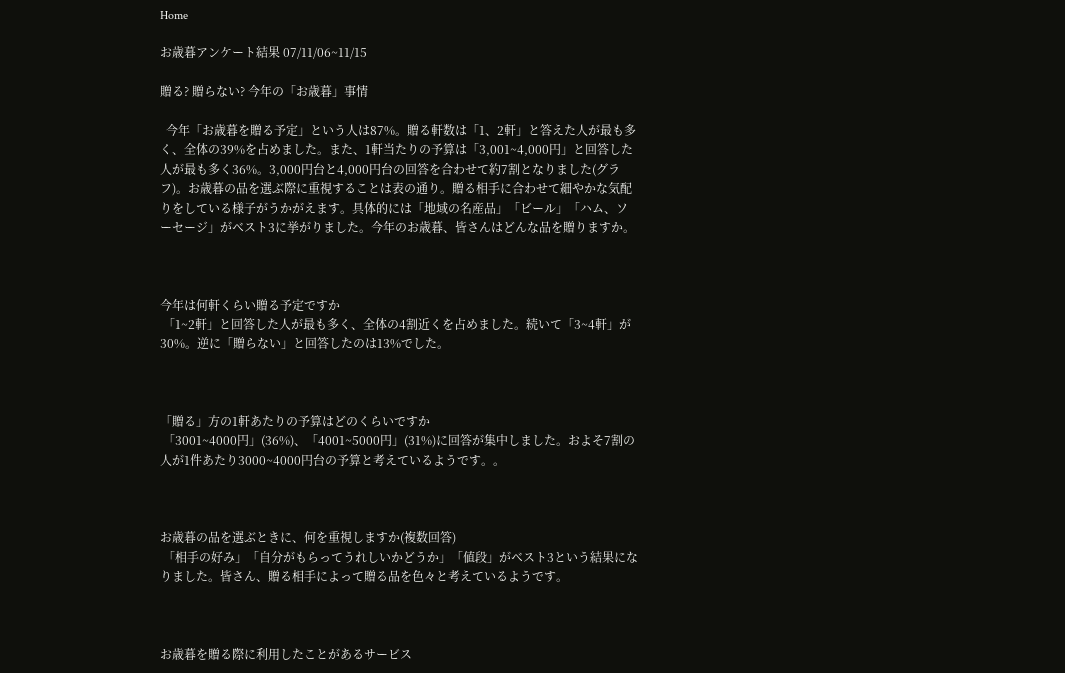Home

お歳暮アンケート結果 07/11/06~11/15

贈る? 贈らない? 今年の「お歳暮」事情

  今年「お歳暮を贈る予定」という人は87%。贈る軒数は「1、2軒」と答えた人が最も多く、全体の39%を占めました。また、1軒当たりの予算は「3,001~4,000円」と回答した人が最も多く36%。3,000円台と4,000円台の回答を合わせて約7割となりました(グラフ)。お歳暮の品を選ぶ際に重視することは表の通り。贈る相手に合わせて細やかな気配りをしている様子がうかがえます。具体的には「地域の名産品」「ビール」「ハム、ソーセージ」がベスト3に挙がりました。今年のお歳暮、皆さんはどんな品を贈りますか。



今年は何軒くらい贈る予定ですか
 「1~2軒」と回答した人が最も多く、全体の4割近くを占めました。続いて「3~4軒」が30%。逆に「贈らない」と回答したのは13%でした。



「贈る」方の1軒あたりの予算はどのくらいですか
 「3001~4000円」(36%)、「4001~5000円」(31%)に回答が集中しました。およそ7割の人が1件あたり3000~4000円台の予算と考えているようです。。



お歳暮の品を選ぶときに、何を重視しますか(複数回答)
 「相手の好み」「自分がもらってうれしいかどうか」「値段」がベスト3という結果になりました。皆さん、贈る相手によって贈る品を色々と考えているようです。



お歳暮を贈る際に利用したことがあるサービス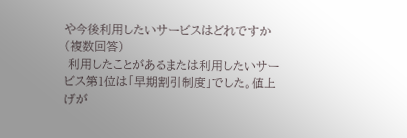や今後利用したいサービスはどれですか(複数回答)
 利用したことがあるまたは利用したいサービス第1位は「早期割引制度」でした。値上げが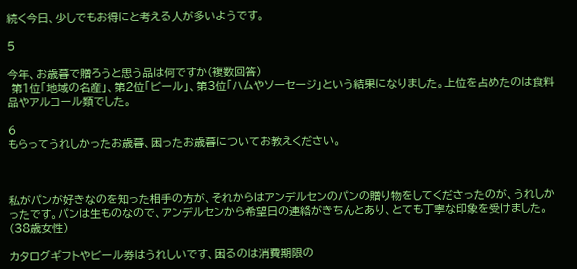続く今日、少しでもお得にと考える人が多いようです。

5

今年、お歳暮で贈ろうと思う品は何ですか(複数回答)
 第1位「地域の名産」、第2位「ビール」、第3位「ハムやソーセージ」という結果になりました。上位を占めたのは食料品やアルコール類でした。

6
もらってうれしかったお歳暮、困ったお歳暮についてお教えください。



私がパンが好きなのを知った相手の方が、それからはアンデルセンのパンの贈り物をしてくださったのが、うれしかったです。パンは生ものなので、アンデルセンから希望日の連絡がきちんとあり、とても丁寧な印象を受けました。(38歳女性)

カタログギフトやビール券はうれしいです、困るのは消費期限の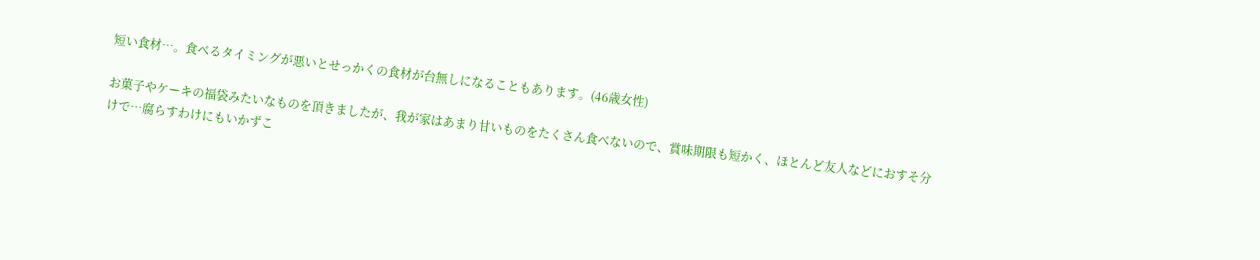短い食材…。食べるタイミングが悪いとせっかくの食材が台無しになることもあります。(46歳女性)

お菓子やケーキの福袋みたいなものを頂きましたが、我が家はあまり甘いものをたくさん食べないので、賞味期限も短かく、ほとんど友人などにおすそ分けで…腐らすわけにもいかずこ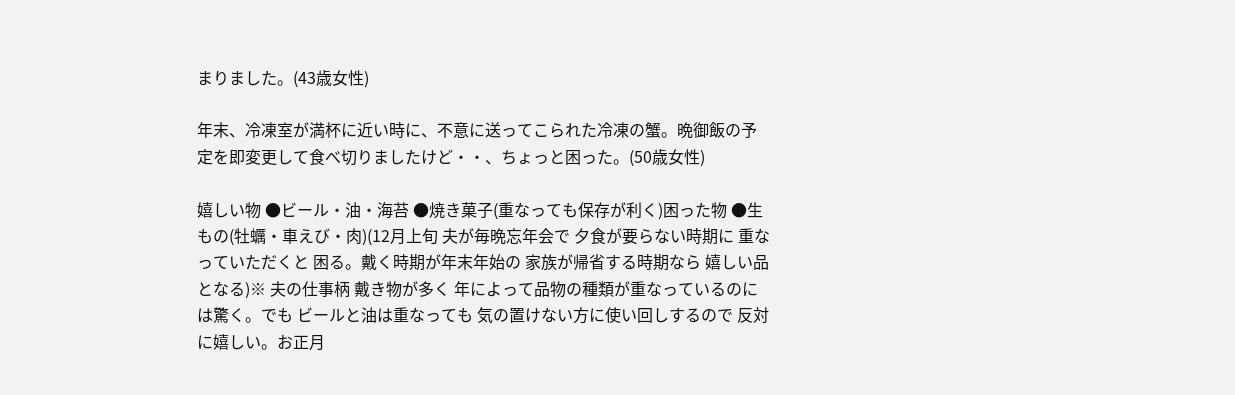まりました。(43歳女性)

年末、冷凍室が満杯に近い時に、不意に送ってこられた冷凍の蟹。晩御飯の予定を即変更して食べ切りましたけど・・、ちょっと困った。(50歳女性)

嬉しい物 ●ビール・油・海苔 ●焼き菓子(重なっても保存が利く)困った物 ●生もの(牡蠣・車えび・肉)(12月上旬 夫が毎晩忘年会で 夕食が要らない時期に 重なっていただくと 困る。戴く時期が年末年始の 家族が帰省する時期なら 嬉しい品となる)※ 夫の仕事柄 戴き物が多く 年によって品物の種類が重なっているのには驚く。でも ビールと油は重なっても 気の置けない方に使い回しするので 反対に嬉しい。お正月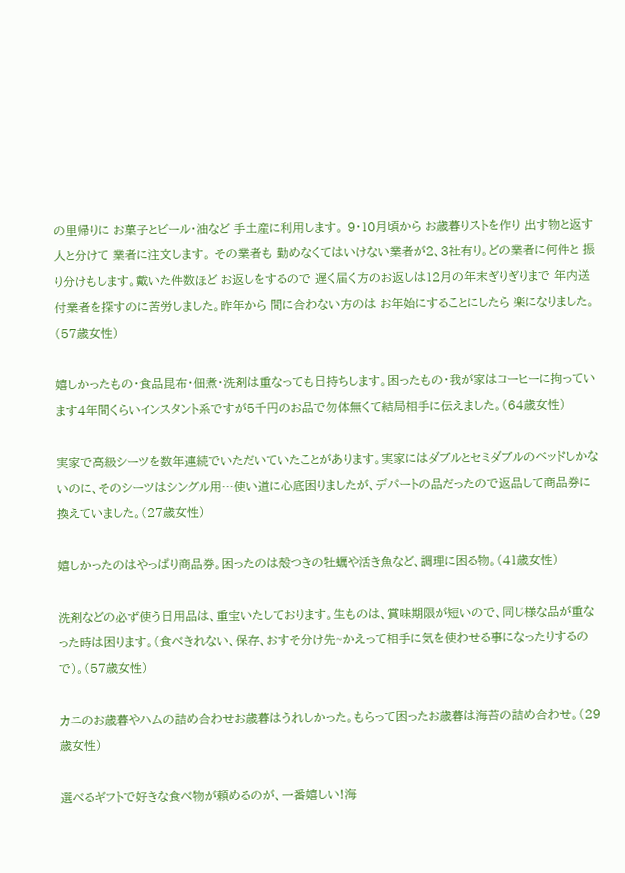の里帰りに お菓子とビール・油など 手土産に利用します。 9・10月頃から お歳暮りストを作り 出す物と返す人と分けて 業者に注文します。 その業者も 勤めなくてはいけない業者が2、3社有り。どの業者に何件と 振り分けもします。戴いた件数ほど お返しをするので 遅く届く方のお返しは12月の年末ぎりぎりまで 年内送付業者を探すのに苦労しました。昨年から 間に合わない方のは お年始にすることにしたら 楽になりました。(57歳女性)

嬉しかったもの・食品昆布・佃煮・洗剤は重なっても日持ちします。困ったもの・我が家はコーヒーに拘っています4年間くらいインスタント系ですが5千円のお品で勿体無くて結局相手に伝えました。(64歳女性)

実家で高級シーツを数年連続でいただいていたことがあります。実家にはダブルとセミダブルのベッドしかないのに、そのシーツはシングル用…使い道に心底困りましたが、デパートの品だったので返品して商品券に換えていました。(27歳女性)

嬉しかったのはやっぱり商品券。困ったのは殻つきの牡蠣や活き魚など、調理に困る物。(41歳女性)

洗剤などの必ず使う日用品は、重宝いたしております。生ものは、賞味期限が短いので、同じ様な品が重なった時は困ります。(食べきれない、保存、おすそ分け先~かえって相手に気を使わせる事になったりするので)。(57歳女性)

カニのお歳暮やハムの詰め合わせお歳暮はうれしかった。もらって困ったお歳暮は海苔の詰め合わせ。(29歳女性)

選べるギフトで好きな食べ物が頼めるのが、一番嬉しい!海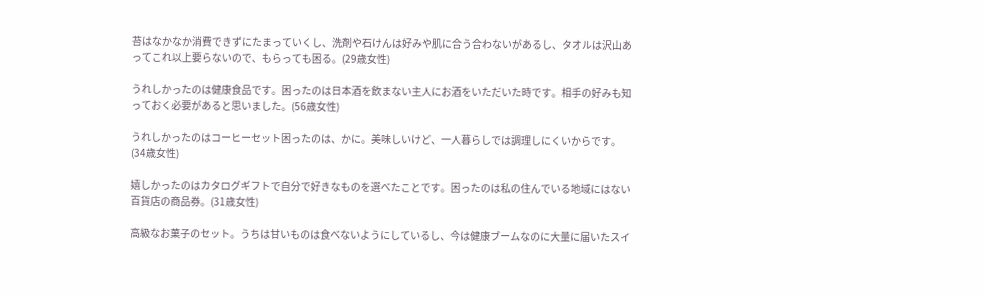苔はなかなか消費できずにたまっていくし、洗剤や石けんは好みや肌に合う合わないがあるし、タオルは沢山あってこれ以上要らないので、もらっても困る。(29歳女性)

うれしかったのは健康食品です。困ったのは日本酒を飲まない主人にお酒をいただいた時です。相手の好みも知っておく必要があると思いました。(56歳女性)

うれしかったのはコーヒーセット困ったのは、かに。美味しいけど、一人暮らしでは調理しにくいからです。(34歳女性)

嬉しかったのはカタログギフトで自分で好きなものを選べたことです。困ったのは私の住んでいる地域にはない百貨店の商品券。(31歳女性)

高級なお菓子のセット。うちは甘いものは食べないようにしているし、今は健康ブームなのに大量に届いたスイ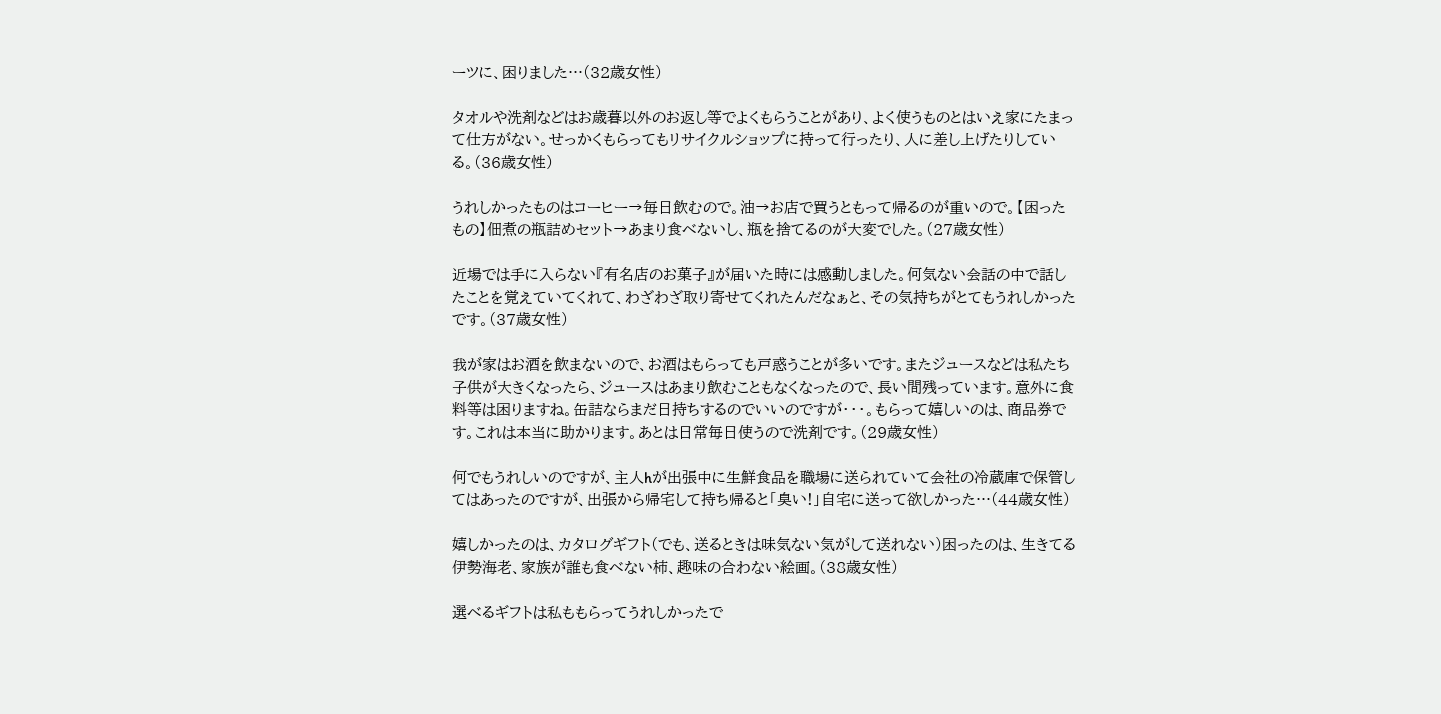ーツに、困りました…(32歳女性)

タオルや洗剤などはお歳暮以外のお返し等でよくもらうことがあり、よく使うものとはいえ家にたまって仕方がない。せっかくもらってもリサイクルショップに持って行ったり、人に差し上げたりしている。(36歳女性)

うれしかったものはコーヒー→毎日飲むので。油→お店で買うともって帰るのが重いので。【困ったもの】佃煮の瓶詰めセット→あまり食べないし、瓶を捨てるのが大変でした。(27歳女性)

近場では手に入らない『有名店のお菓子』が届いた時には感動しました。何気ない会話の中で話したことを覚えていてくれて、わざわざ取り寄せてくれたんだなぁと、その気持ちがとてもうれしかったです。(37歳女性)

我が家はお酒を飲まないので、お酒はもらっても戸惑うことが多いです。またジュースなどは私たち子供が大きくなったら、ジュースはあまり飲むこともなくなったので、長い間残っています。意外に食料等は困りますね。缶詰ならまだ日持ちするのでいいのですが・・・。もらって嬉しいのは、商品券です。これは本当に助かります。あとは日常毎日使うので洗剤です。(29歳女性)

何でもうれしいのですが、主人hが出張中に生鮮食品を職場に送られていて会社の冷蔵庫で保管してはあったのですが、出張から帰宅して持ち帰ると「臭い!」自宅に送って欲しかった…(44歳女性)

嬉しかったのは、カタログギフト(でも、送るときは味気ない気がして送れない)困ったのは、生きてる伊勢海老、家族が誰も食べない柿、趣味の合わない絵画。(38歳女性)

選べるギフトは私ももらってうれしかったで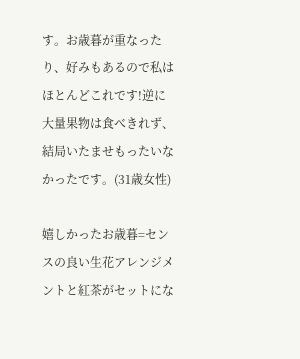す。お歳暮が重なったり、好みもあるので私はほとんどこれです!逆に大量果物は食べきれず、結局いたませもったいなかったです。(31歳女性)

嬉しかったお歳暮=センスの良い生花アレンジメントと紅茶がセットにな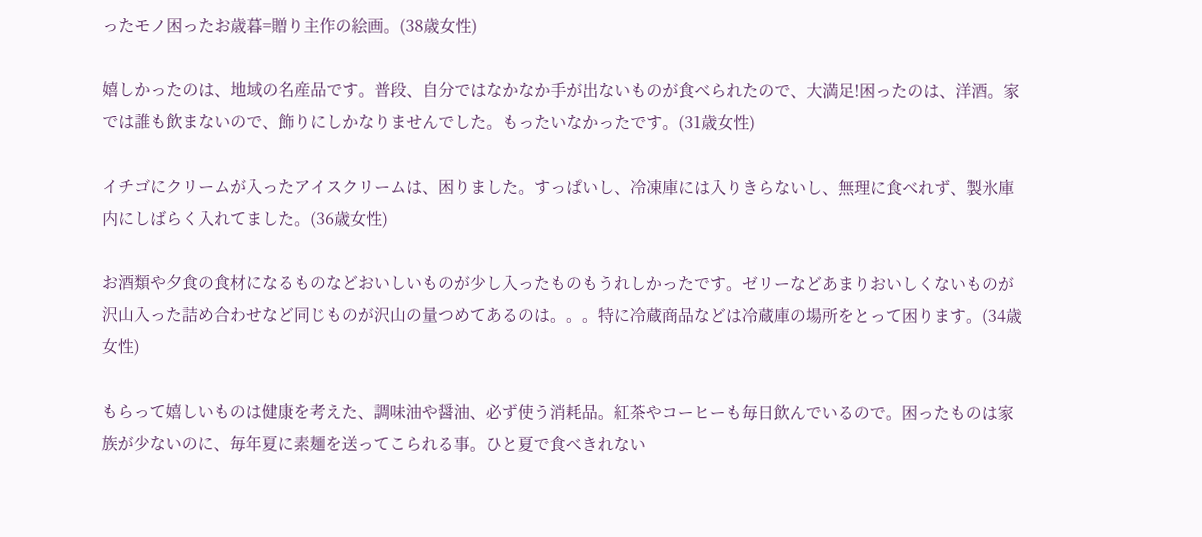ったモノ困ったお歳暮=贈り主作の絵画。(38歳女性)

嬉しかったのは、地域の名産品です。普段、自分ではなかなか手が出ないものが食べられたので、大満足!困ったのは、洋酒。家では誰も飲まないので、飾りにしかなりませんでした。もったいなかったです。(31歳女性)

イチゴにクリームが入ったアイスクリームは、困りました。すっぱいし、冷凍庫には入りきらないし、無理に食べれず、製氷庫内にしばらく入れてました。(36歳女性)

お酒類や夕食の食材になるものなどおいしいものが少し入ったものもうれしかったです。ゼリーなどあまりおいしくないものが沢山入った詰め合わせなど同じものが沢山の量つめてあるのは。。。特に冷蔵商品などは冷蔵庫の場所をとって困ります。(34歳女性)

もらって嬉しいものは健康を考えた、調味油や醤油、必ず使う消耗品。紅茶やコーヒーも毎日飲んでいるので。困ったものは家族が少ないのに、毎年夏に素麺を送ってこられる事。ひと夏で食べきれない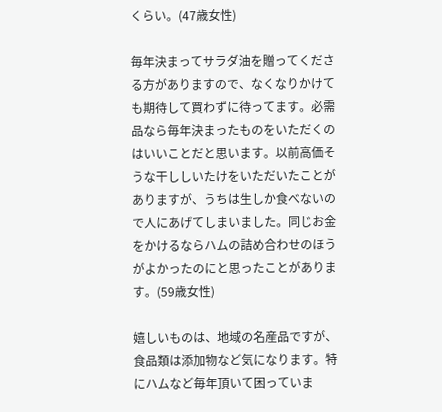くらい。(47歳女性)

毎年決まってサラダ油を贈ってくださる方がありますので、なくなりかけても期待して買わずに待ってます。必需品なら毎年決まったものをいただくのはいいことだと思います。以前高価そうな干ししいたけをいただいたことがありますが、うちは生しか食べないので人にあげてしまいました。同じお金をかけるならハムの詰め合わせのほうがよかったのにと思ったことがあります。(59歳女性)

嬉しいものは、地域の名産品ですが、食品類は添加物など気になります。特にハムなど毎年頂いて困っていま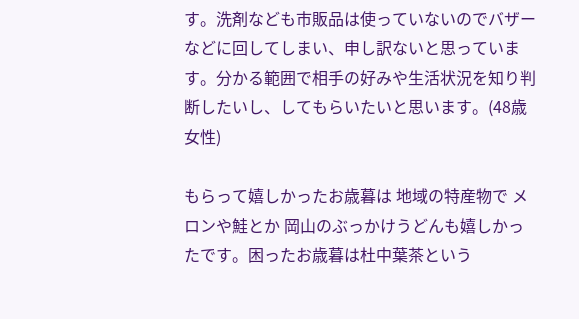す。洗剤なども市販品は使っていないのでバザーなどに回してしまい、申し訳ないと思っています。分かる範囲で相手の好みや生活状況を知り判断したいし、してもらいたいと思います。(48歳女性)

もらって嬉しかったお歳暮は 地域の特産物で メロンや鮭とか 岡山のぶっかけうどんも嬉しかったです。困ったお歳暮は杜中葉茶という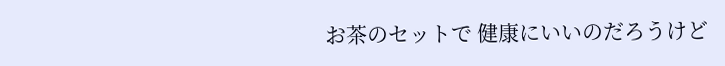お茶のセットで 健康にいいのだろうけど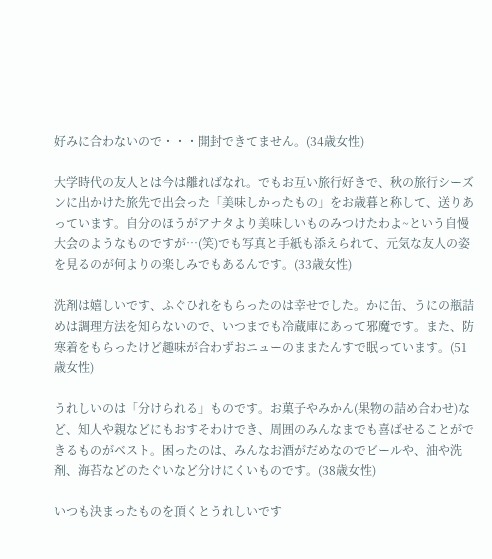好みに合わないので・・・開封できてません。(34歳女性)

大学時代の友人とは今は離ればなれ。でもお互い旅行好きで、秋の旅行シーズンに出かけた旅先で出会った「美味しかったもの」をお歳暮と称して、送りあっています。自分のほうがアナタより美味しいものみつけたわよ~という自慢大会のようなものですが…(笑)でも写真と手紙も添えられて、元気な友人の姿を見るのが何よりの楽しみでもあるんです。(33歳女性)

洗剤は嬉しいです、ふぐひれをもらったのは幸せでした。かに缶、うにの瓶詰めは調理方法を知らないので、いつまでも冷蔵庫にあって邪魔です。また、防寒着をもらったけど趣味が合わずおニューのままたんすで眠っています。(51歳女性)

うれしいのは「分けられる」ものです。お菓子やみかん(果物の詰め合わせ)など、知人や親などにもおすそわけでき、周囲のみんなまでも喜ばせることができるものがベスト。困ったのは、みんなお酒がだめなのでビールや、油や洗剤、海苔などのたぐいなど分けにくいものです。(38歳女性)

いつも決まったものを頂くとうれしいです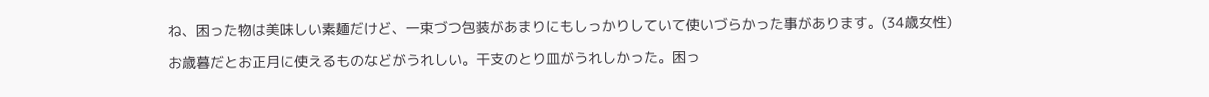ね、困った物は美味しい素麺だけど、一束づつ包装があまりにもしっかりしていて使いづらかった事があります。(34歳女性)

お歳暮だとお正月に使えるものなどがうれしい。干支のとり皿がうれしかった。困っ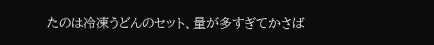たのは冷凍うどんのセット、量が多すぎてかさば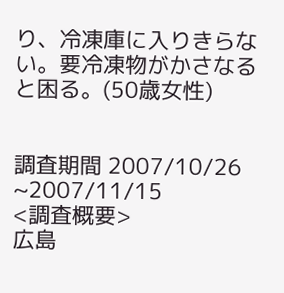り、冷凍庫に入りきらない。要冷凍物がかさなると困る。(50歳女性)


調査期間 2007/10/26 ~2007/11/15
<調査概要>
広島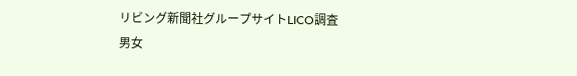リビング新聞社グループサイトLICO調査
男女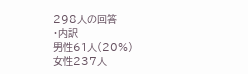298人の回答
・内訳
男性61人(20%)
女性237人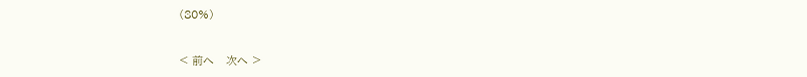(80%)


< 前へ   次へ >